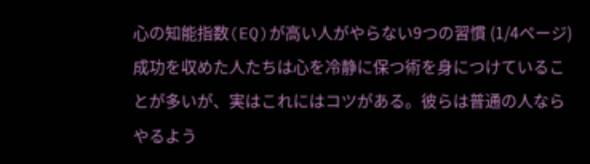心の知能指数(EQ)が高い人がやらない9つの習慣 (1/4ページ)
成功を収めた人たちは心を冷静に保つ術を身につけていることが多いが、実はこれにはコツがある。彼らは普通の人ならやるよう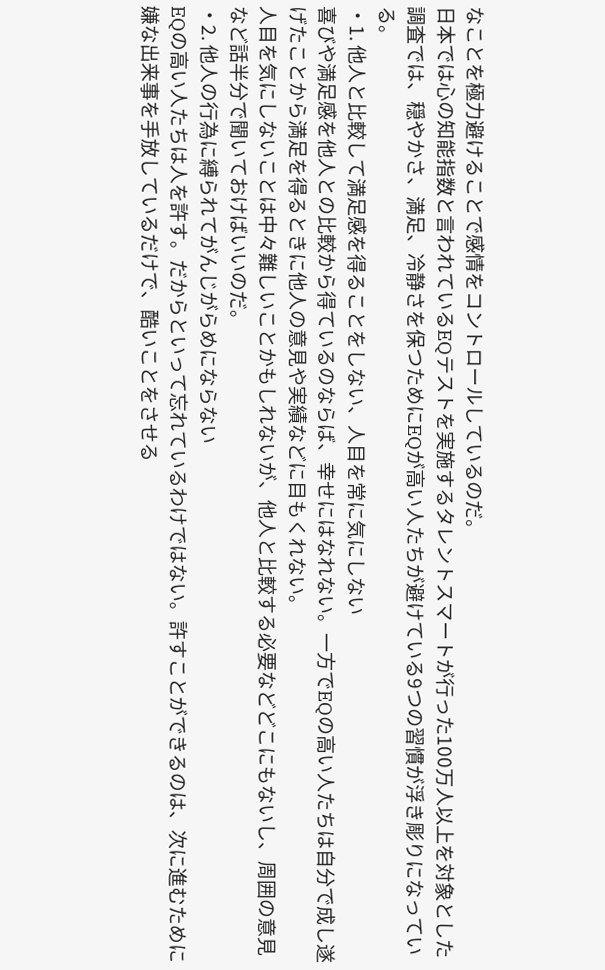なことを極力避けることで感情をコントロールしているのだ。
日本では心の知能指数と言われているEQテストを実施するタレントスマートが行った100万人以上を対象とした調査では、穏やかさ、満足、冷静さを保つためにEQが高い人たちが避けている9つの習慣が浮き彫りになっている。
・1. 他人と比較して満足感を得ることをしない、人目を常に気にしない
喜びや満足感を他人との比較から得ているのならば、幸せにはなれない。一方でEQの高い人たちは自分で成し遂げたことから満足を得るときに他人の意見や実績などに目もくれない。
人目を気にしないことは中々難しいことかもしれないが、他人と比較する必要などどこにもないし、周囲の意見など話半分で聞いておけばいいのだ。
・2. 他人の行為に縛られてがんじがらめにならない
EQの高い人たちは人を許す。だからといって忘れているわけではない。許すことができるのは、次に進むために嫌な出来事を手放しているだけで、酷いことをさせる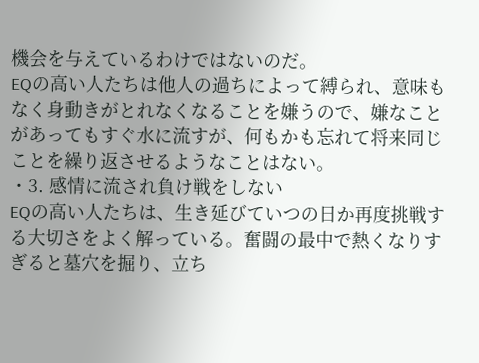機会を与えているわけではないのだ。
EQの高い人たちは他人の過ちによって縛られ、意味もなく身動きがとれなくなることを嫌うので、嫌なことがあってもすぐ水に流すが、何もかも忘れて将来同じことを繰り返させるようなことはない。
・3. 感情に流され負け戦をしない
EQの高い人たちは、生き延びていつの日か再度挑戦する大切さをよく解っている。奮闘の最中で熱くなりすぎると墓穴を掘り、立ち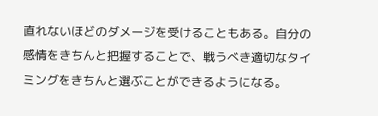直れないほどのダメージを受けることもある。自分の感情をきちんと把握することで、戦うべき適切なタイミングをきちんと選ぶことができるようになる。